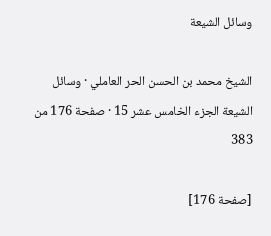وسائل الشيعة

الشيخ محمد بن الحسن الحر العاملي · وسائل الشيعة الجزء الخامس عشر 15 · صفحة 176 من 383

[صفحة 176]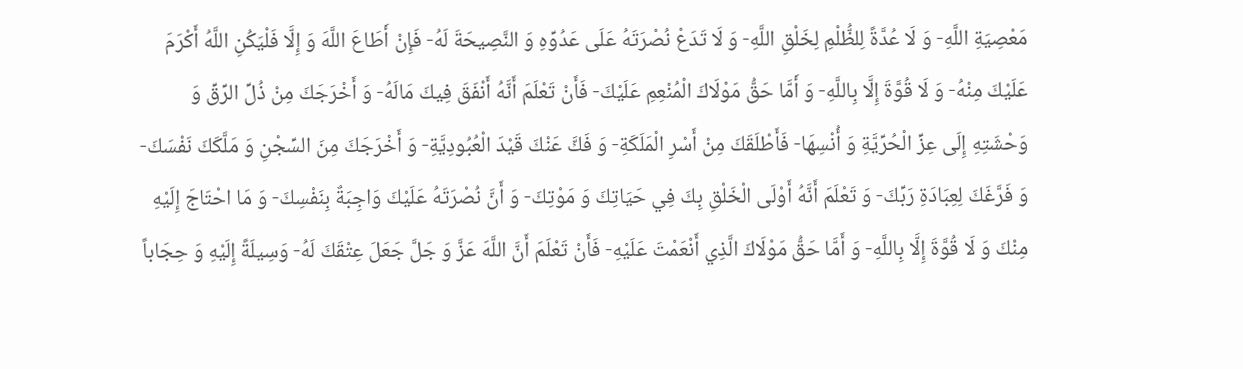مَعْصِيَةِ اللَّهِ- وَ لَا عُدَّةً لِلظُّلْمِ لِخَلْقِ اللَّهِ- وَ لَا تَدَعْ نُصْرَتَهُ عَلَى عَدُوِّهِ وَ النَّصِيحَةَ لَهُ- فَإِنْ أَطَاعَ اللَّهَ وَ إِلَّا فَلْيَكُنِ اللَّهُ أَكْرَمَ عَلَيْكَ مِنْهُ- وَ لَا قُوَّةَ إِلَّا بِاللَّهِ- وَ أَمَّا حَقُّ مَوْلَاكَ الْمُنْعِمِ عَلَيْكَ- فَأَنْ تَعْلَمَ أَنَّهُ أَنْفَقَ فِيكَ مَالَهُ- وَ أَخْرَجَكَ مِنْ ذُلِّ الرِّقِّ وَ وَحْشَتِهِ إِلَى عِزِّ الْحُرِّيَّةِ وَ أُنْسِهَا- فَأَطْلَقَكَ مِنْ أَسْرِ الْمَلَكَةِ- وَ فَكَّ عَنْكَ قَيْدَ الْعُبُودِيَّةِ- وَ أَخْرَجَكَ مِنَ السِّجْنِ وَ مَلَّكَكَ نَفْسَكَ- وَ فَرَّغَكَ لِعِبَادَةِ رَبِّكَ- وَ تَعْلَمَ أَنَّهُ أَوْلَى الْخَلْقِ بِكَ فِي حَيَاتِكَ وَ مَوْتِكَ- وَ أَنَّ نُصْرَتَهُ عَلَيْكَ وَاجِبَةٌ بِنَفْسِكَ- وَ مَا احْتَاجَ إِلَيْهِ مِنْكَ وَ لَا قُوَّةَ إِلَّا بِاللَّهِ- وَ أَمَّا حَقُّ مَوْلَاكَ الَّذِي أَنْعَمْتَ عَلَيْهِ- فَأَنْ تَعْلَمَ أَنَّ اللَّهَ عَزَّ وَ جَلَّ جَعَلَ عِتْقَكَ لَهُ- وَسِيلَةً إِلَيْهِ وَ حِجَاباً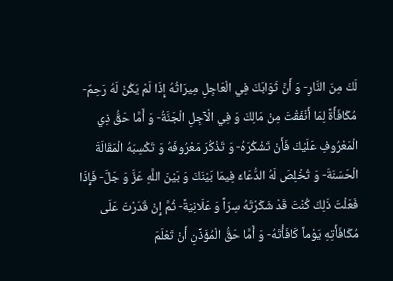لَكَ مِنَ النَّارِ- وَ أَنَّ ثَوَابَكَ فِي الْعَاجِلِ مِيرَاثُهُ إِذَا لَمْ يَكُنْ لَهُ رَحِمٌ- مُكَافَأَةً لِمَا أَنْفَقْتَ مِنْ مَالِكَ وَ فِي الْآجِلِ الْجَنَّةُ- وَ أَمَّا حَقُّ ذِي الْمَعْرُوفِ عَلَيْكَ فَأَنْ تَشْكُرَهُ- وَ تَذْكُرَ مَعْرُوفَهُ وَ تَكْسِبَهُ الْمَقَالَةَ الْحَسَنَةَ- وَ تُخْلِصَ لَهُ الدُّعَاءَ فِيمَا بَيْنَكَ وَ بَيْنَ اللَّهِ عَزَّ وَ جَلَّ- فَإِذَا فَعَلْتَ ذَلِكَ كُنْتَ قَدْ شَكَرْتَهُ سِرّاً وَ عَلَانِيَةً- ثُمَّ إِنْ قَدَرْتَ عَلَى مُكَافَأَتِهِ يَوْماً كَافَأْتَهُ- وَ أَمَّا حَقُّ الْمُؤَذِّنِ أَنْ تَعْلَمَ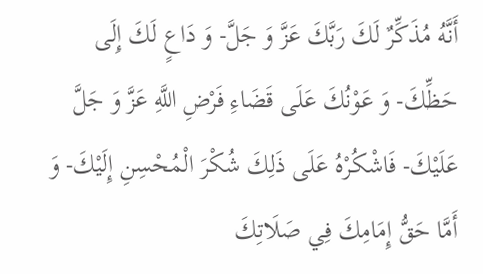أَنَّهُ مُذَكِّرٌ لَكَ رَبَّكَ عَزَّ وَ جَلَّ- وَ دَاعٍ لَكَ إِلَى حَظِّكَ- وَ عَوْنُكَ عَلَى قَضَاءِ فَرْضِ اللَّهِ عَزَّ وَ جَلَّ عَلَيْكَ- فَاشْكُرْهُ عَلَى ذَلِكَ شُكْرَ الْمُحْسِنِ إِلَيْكَ- وَ أَمَّا حَقُّ إِمَامِكَ فِي صَلَاتِكَ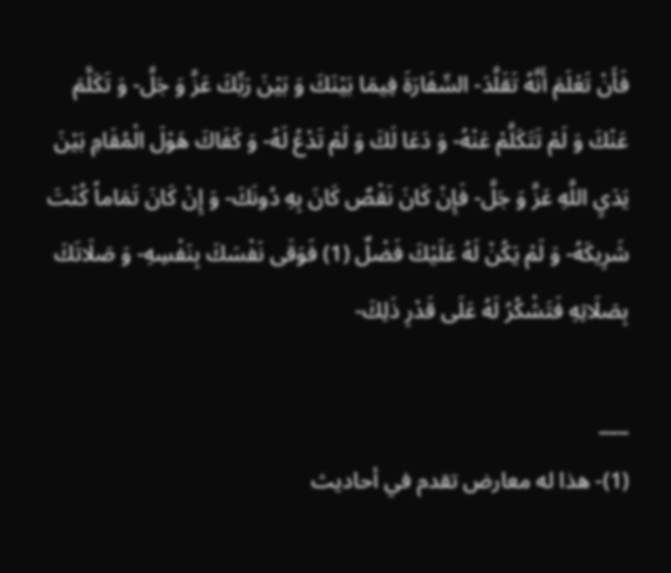فَأَنْ تَعْلَمَ أَنَّهُ تَقَلَّدَ- السِّفَارَةَ فِيمَا بَيْنَكَ وَ بَيْنَ رَبِّكَ عَزَّ وَ جَلَّ- وَ تَكَلَّمَ عَنْكَ وَ لَمْ تَتَكَلَّمْ عَنْهُ- وَ دَعَا لَكَ وَ لَمْ تَدْعُ لَهُ- وَ كَفَاكَ هَوْلَ الْمُقَامِ بَيْنَ يَدَيِ اللَّهِ عَزَّ وَ جَلَّ- فَإِنْ كَانَ نَقْصٌ كَانَ بِهِ دُونَكَ- وَ إِنْ كَانَ تَمَاماً كُنْتَ شَرِيكَهُ- وَ لَمْ يَكُنْ لَهُ عَلَيْكَ فَضْلٌ (1) فَوَقَى نَفْسَكَ بِنَفْسِهِ- وَ صَلَاتَكَ بِصَلَاتِهِ فَتَشْكُرُ لَهُ عَلَى قَدْرِ ذَلِكَ-

___
(1)- هذا له معارض تقدم في أحاديث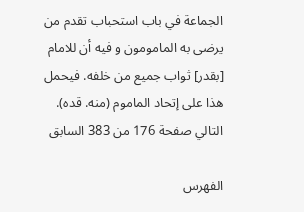الجماعة في باب استحباب تقدم من يرضى به المامومون و فيه أن للامام [بقدر] ثواب جميع من خلفه. فيحمل هذا على إتحاد الماموم (منه. قده).
التالي صفحة 176 من 383 السابق

الفهرس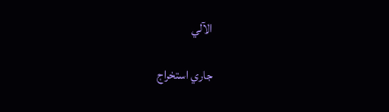الآلي

جاري استخراج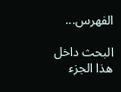الفهرس...

البحث داخل هذا الجزء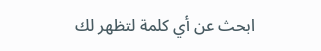ابحث عن أي كلمة لتظهر لك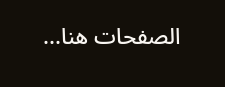الصفحات هنا...